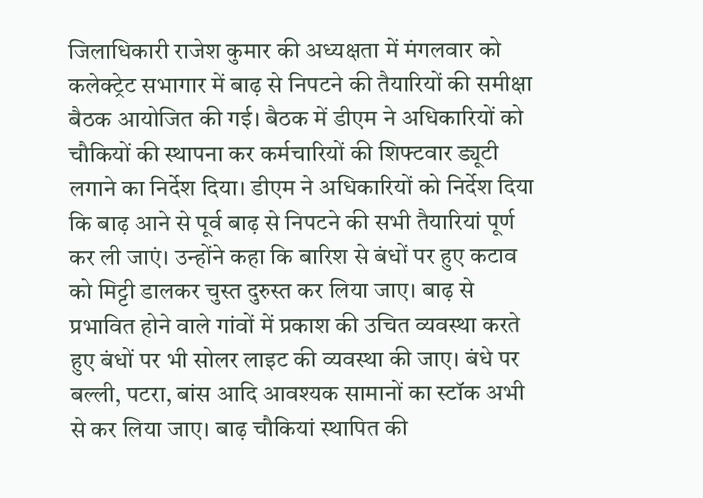जिलाधिकारी राजेश कुमार की अध्यक्षता में मंगलवार को कलेक्ट्रेट सभागार में बाढ़ से निपटने की तैयारियों की समीक्षा बैठक आयोजित की गई। बैठक में डीएम ने अधिकारियों को चौकियों की स्थापना कर कर्मचारियों की शिफ्टवार ड्यूटी लगाने का निर्देश दिया। डीएम ने अधिकारियों को निर्देश दिया कि बाढ़ आने से पूर्व बाढ़ से निपटने की सभी तैयारियां पूर्ण कर ली जाएं। उन्होंने कहा कि बारिश से बंधों पर हुए कटाव को मिट्टी डालकर चुस्त दुरुस्त कर लिया जाए। बाढ़ से प्रभावित होने वाले गांवों में प्रकाश की उचित व्यवस्था करते हुए बंधों पर भी सोलर लाइट की व्यवस्था की जाए। बंधे पर बल्ली, पटरा, बांस आदि आवश्यक सामानों का स्टॉक अभी से कर लिया जाए। बाढ़ चौकियां स्थापित की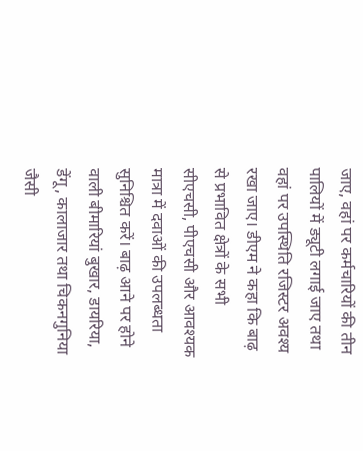जाए, वहां पर कर्मचारियों की तीन पालियों में ड्यूटी लगाई जाए तथा वहां पर उपस्थिति रजिस्टर अवश्य रखा जाए। डीएम ने कहा कि बाढ़ से प्रभावित क्षेत्रों के सभी सीएचसी, पीएचसी और आवश्यक मात्रा में दवाओं की उपलब्धता सुनिश्चित करें। बाढ़ आने पर होने वाली बीमारियां बुखार, डायरिया, डेंगू, कालाजार तथा चिकनगुनिया जैसी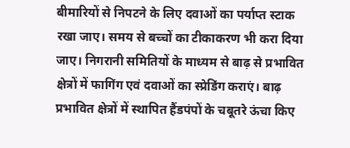बीमारियों से निपटने के लिए दवाओं का पर्याप्त स्टाक रखा जाए। समय से बच्चों का टीकाकरण भी करा दिया जाए। निगरानी समितियों के माध्यम से बाढ़ से प्रभावित क्षेत्रों में फागिंग एवं दवाओं का स्प्रेडिंग कराएं। बाढ़ प्रभावित क्षेत्रों में स्थापित हैंडपंपों के चबूतरे ऊंचा किए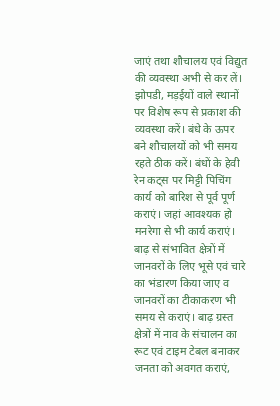जाएं तथा शौचालय एवं विद्युत की व्यवस्था अभी से कर लें। झोपडी, मड़ईयों वाले स्थानों पर विशेष रूप से प्रकाश की व्यवस्था करें। बंधे के ऊपर बने शौचालयों को भी समय रहते ठीक करें। बंधों के हेवी रेन कट्स पर मिट्टी पिचिंग कार्य को बारिश से पूर्व पूर्ण कराएं। जहां आवश्यक हो मनरेगा से भी कार्य कराएं। बाढ़ से संभावित क्षेत्रों में जानवरों के लिए भूसे एवं चारे का भंडारण किया जाए व जानवरों का टीकाकरण भी समय से कराएं। बाढ़ ग्रस्त क्षेत्रों में नाव के संचालन का रूट एवं टाइम टेबल बनाकर जनता को अवगत कराएं,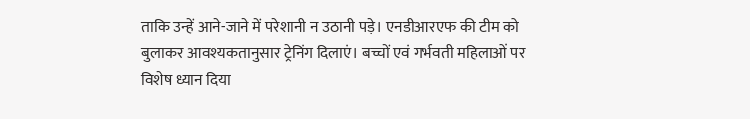ताकि उन्हें आने-जाने में परेशानी न उठानी पड़े। एनडीआरएफ की टीम को बुलाकर आवश्यकतानुसार ट्रेनिंग दिलाएं। बच्चों एवं गर्भवती महिलाओं पर विशेष ध्यान दिया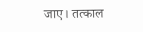जाए। तत्काल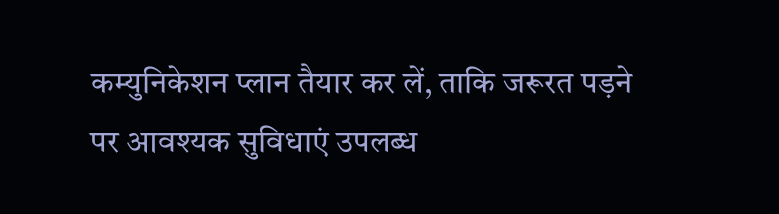कम्युनिकेशन प्लान तैयार कर लें, ताकि जरूरत पड़ने पर आवश्यक सुविधाएं उपलब्ध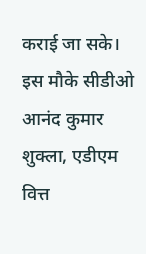कराई जा सके। इस मौके सीडीओ आनंद कुमार शुक्ला, एडीएम वित्त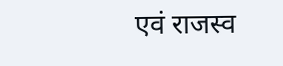एवं राजस्व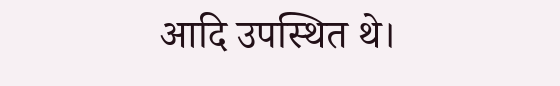आदि उपस्थित थे।